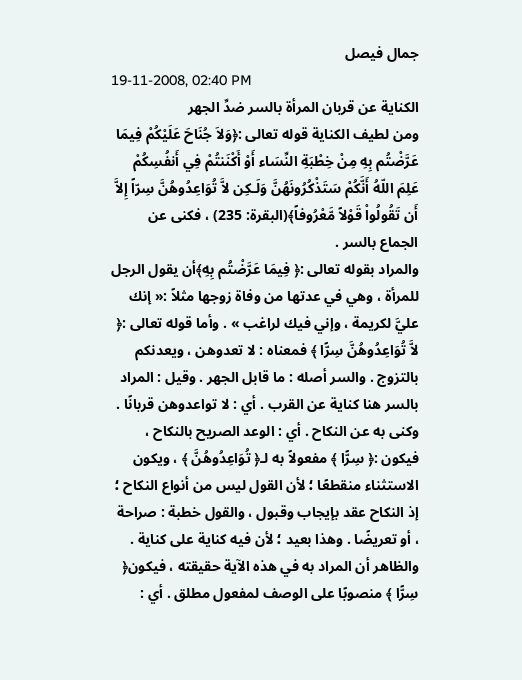جمال فيصل
19-11-2008, 02:40 PM
الكناية عن قربان المرأة بالسر ضدِّ الجهر
ومن لطيف الكناية قوله تعالى :﴿وَلاَ جُنَاحَ عَلَيْكُمْ فِيمَا عَرَّضْتُم بِهِ مِنْ خِطْبَةِ النِّسَاء أَوْ أَكْنَنتُمْ فِي أَنفُسِكُمْ عَلِمَ اللّهُ أَنَّكُمْ سَتَذْكُرُونَهُنَّ وَلَـكِن لاَّ تُوَاعِدُوهُنَّ سِرّاً إِلاَّ أَن تَقُولُواْ قَوْلاً مَّعْرُوفاً﴾(البقرة: 235) ، فكنى عن الجماع بالسر .
والمراد بقوله تعالى :﴿ فِيمَا عَرَّضْتُم بِهِ﴾أن يقول الرجل للمرأة ، وهي في عدتها من وفاة زوجها مثلاً :« إنك عليَّ لكريمة ، وإني فيك لراغب » . وأما قوله تعالى :﴿ لاَّ تُوَاعِدُوهُنَّ سِرًّا ﴾ فمعناه : لا تعدوهن ، ويعدنكم بالتزوج . والسر أصله : ما قابل الجهر . وقيل : المراد بالسر هنا كناية عن القرب . أي : لا تواعدوهن قربانًا . وكنى به عن النكاح . أي : الوعد الصريح بالنكاح ، فيكون :﴿ سِرًّا ﴾ مفعولاً به لـ﴿ تُوَاعِدُوهُنَّ ﴾ ، ويكون الاستثناء منقطعًا ؛ لأن القول ليس من أنواع النكاح ؛ إذ النكاح عقد بإيجاب وقبول ، والقول خطبة : صراحة ، أو تعريضًا . وهذا بعيد ؛ لأن فيه كناية على كناية .
والظاهر أن المراد به في هذه الآية حقيقته ، فيكون﴿ سِرًّا ﴾ منصوبًا على الوصف لمفعول مطلق . أي :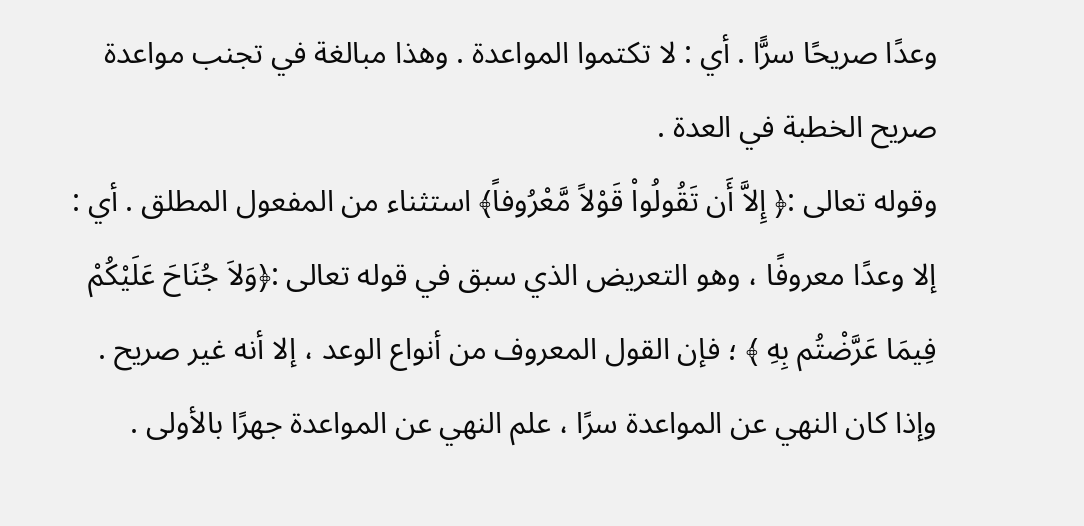وعدًا صريحًا سرًّا . أي : لا تكتموا المواعدة . وهذا مبالغة في تجنب مواعدة صريح الخطبة في العدة .
وقوله تعالى :﴿ إِلاَّ أَن تَقُولُواْ قَوْلاً مَّعْرُوفاً﴾ استثناء من المفعول المطلق . أي : إلا وعدًا معروفًا ، وهو التعريض الذي سبق في قوله تعالى :﴿وَلاَ جُنَاحَ عَلَيْكُمْ فِيمَا عَرَّضْتُم بِهِ ﴾ ؛ فإن القول المعروف من أنواع الوعد ، إلا أنه غير صريح . وإذا كان النهي عن المواعدة سرًا ، علم النهي عن المواعدة جهرًا بالأولى .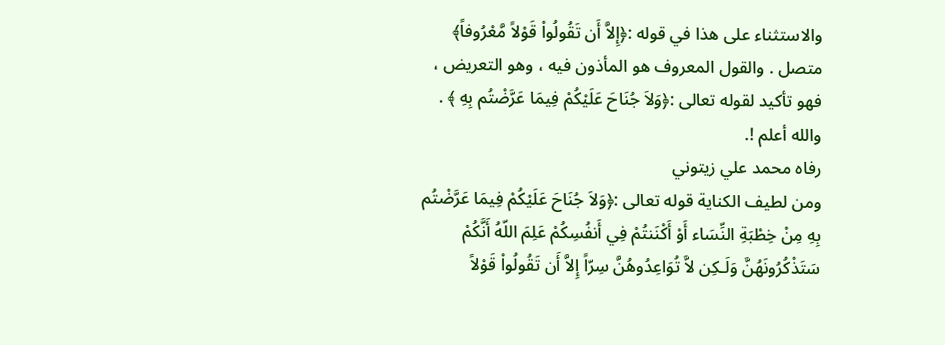والاستثناء على هذا في قوله :﴿إِلاَّ أَن تَقُولُواْ قَوْلاً مَّعْرُوفاً﴾ متصل . والقول المعروف هو المأذون فيه ، وهو التعريض ، فهو تأكيد لقوله تعالى :﴿وَلاَ جُنَاحَ عَلَيْكُمْ فِيمَا عَرَّضْتُم بِهِ ﴾ . والله أعلم !.
رفاه محمد علي زيتوني
ومن لطيف الكناية قوله تعالى :﴿وَلاَ جُنَاحَ عَلَيْكُمْ فِيمَا عَرَّضْتُم بِهِ مِنْ خِطْبَةِ النِّسَاء أَوْ أَكْنَنتُمْ فِي أَنفُسِكُمْ عَلِمَ اللّهُ أَنَّكُمْ سَتَذْكُرُونَهُنَّ وَلَـكِن لاَّ تُوَاعِدُوهُنَّ سِرّاً إِلاَّ أَن تَقُولُواْ قَوْلاً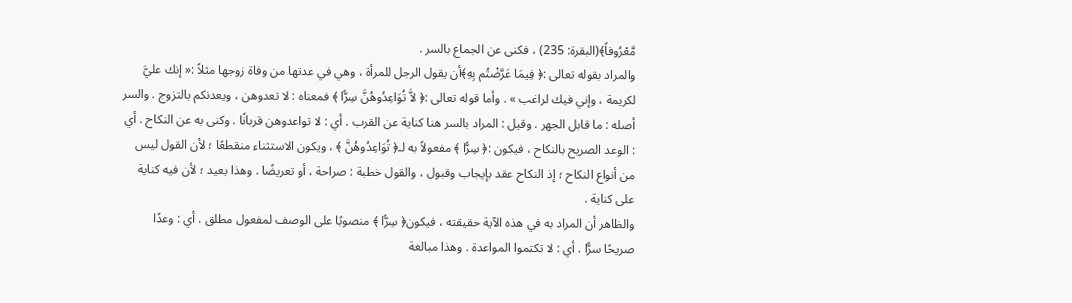مَّعْرُوفاً﴾(البقرة: 235) ، فكنى عن الجماع بالسر .
والمراد بقوله تعالى :﴿ فِيمَا عَرَّضْتُم بِهِ﴾أن يقول الرجل للمرأة ، وهي في عدتها من وفاة زوجها مثلاً :« إنك عليَّ لكريمة ، وإني فيك لراغب » . وأما قوله تعالى :﴿ لاَّ تُوَاعِدُوهُنَّ سِرًّا ﴾ فمعناه : لا تعدوهن ، ويعدنكم بالتزوج . والسر أصله : ما قابل الجهر . وقيل : المراد بالسر هنا كناية عن القرب . أي : لا تواعدوهن قربانًا . وكنى به عن النكاح . أي : الوعد الصريح بالنكاح ، فيكون :﴿ سِرًّا ﴾ مفعولاً به لـ﴿ تُوَاعِدُوهُنَّ ﴾ ، ويكون الاستثناء منقطعًا ؛ لأن القول ليس من أنواع النكاح ؛ إذ النكاح عقد بإيجاب وقبول ، والقول خطبة : صراحة ، أو تعريضًا . وهذا بعيد ؛ لأن فيه كناية على كناية .
والظاهر أن المراد به في هذه الآية حقيقته ، فيكون﴿ سِرًّا ﴾ منصوبًا على الوصف لمفعول مطلق . أي : وعدًا صريحًا سرًّا . أي : لا تكتموا المواعدة . وهذا مبالغة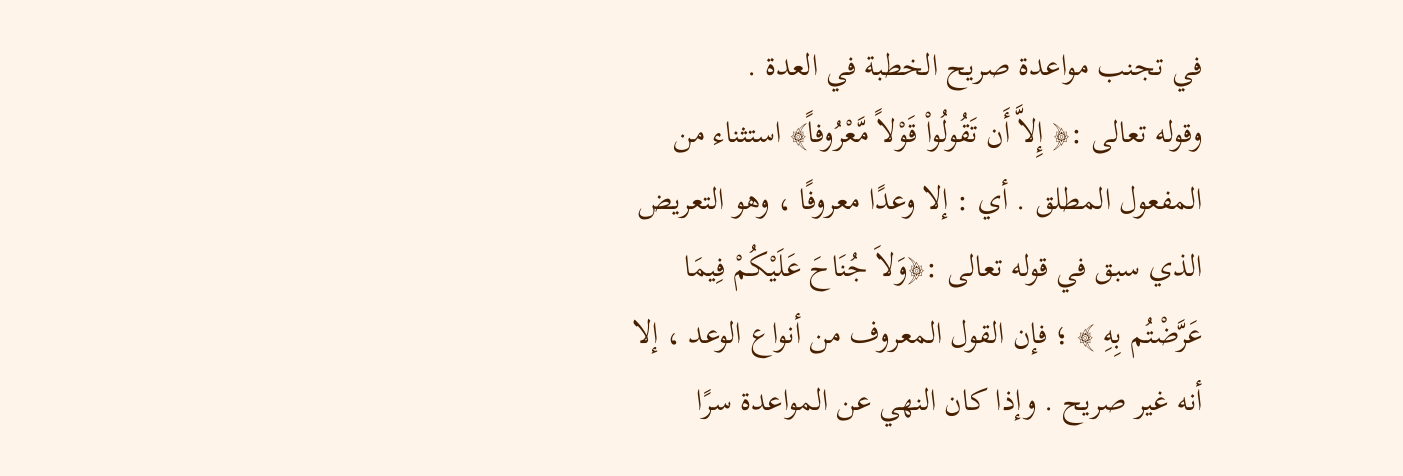في تجنب مواعدة صريح الخطبة في العدة .
وقوله تعالى :﴿ إِلاَّ أَن تَقُولُواْ قَوْلاً مَّعْرُوفاً﴾ استثناء من المفعول المطلق . أي : إلا وعدًا معروفًا ، وهو التعريض الذي سبق في قوله تعالى :﴿وَلاَ جُنَاحَ عَلَيْكُمْ فِيمَا عَرَّضْتُم بِهِ ﴾ ؛ فإن القول المعروف من أنواع الوعد ، إلا أنه غير صريح . وإذا كان النهي عن المواعدة سرًا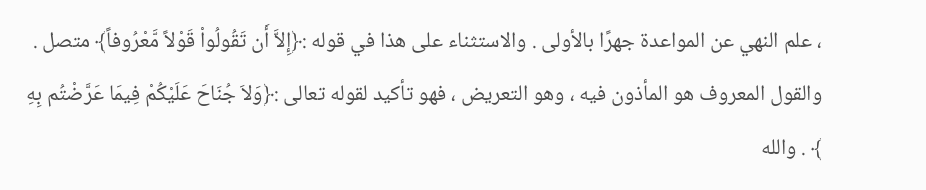، علم النهي عن المواعدة جهرًا بالأولى . والاستثناء على هذا في قوله :﴿إِلاَّ أَن تَقُولُواْ قَوْلاً مَّعْرُوفاً﴾ متصل . والقول المعروف هو المأذون فيه ، وهو التعريض ، فهو تأكيد لقوله تعالى :﴿وَلاَ جُنَاحَ عَلَيْكُمْ فِيمَا عَرَّضْتُم بِهِ ﴾ . والله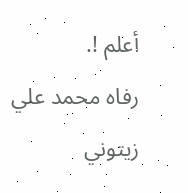أعلم !.
رفاه محمد علي زيتوني